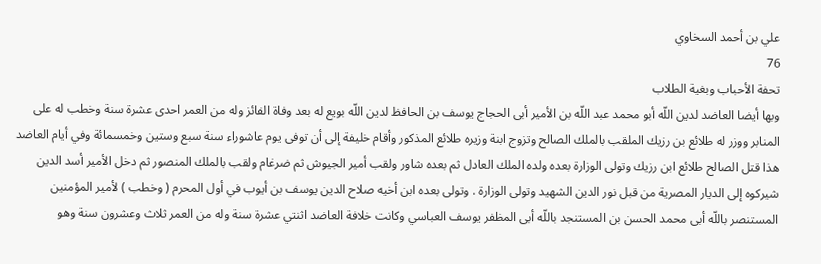علي بن أحمد السخاوي
76
تحفة الأحباب وبغية الطلاب
وبها أيضا العاضد لدين اللّه أبو محمد عبد اللّه بن الأمير أبى الحجاج يوسف بن الحافظ لدين اللّه بويع له بعد وفاة الفائز وله من العمر احدى عشرة سنة وخطب له على المنابر ووزر له طلائع بن رزيك الملقب بالملك الصالح وتزوج ابنة وزيره طلائع المذكور وأقام خليفة إلى أن توفى يوم عاشوراء سنة سبع وستين وخمسمائة وفي أيام العاضد هذا قتل الصالح طلائع ابن رزيك وتولى الوزارة بعده ولده الملك العادل ثم بعده شاور ولقب أمير الجيوش ثم ضرغام ولقب بالملك المنصور ثم دخل الأمير أسد الدين شيركوه إلى الديار المصرية من قبل نور الدين الشهيد وتولى الوزارة . وتولى بعده ابن أخيه صلاح الدين يوسف بن أيوب في أول المحرم ( وخطب ) لأمير المؤمنين المستنصر باللّه أبى محمد الحسن بن المستنجد باللّه أبى المظفر يوسف العباسي وكانت خلافة العاضد اثنتي عشرة سنة وله من العمر ثلاث وعشرون سنة وهو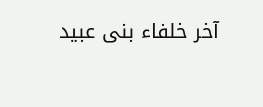آخر خلفاء بنى عبيد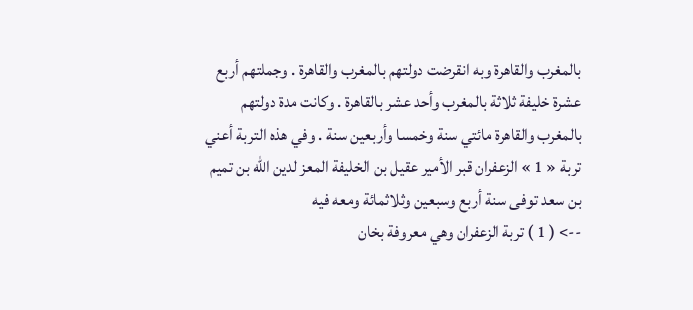بالمغرب والقاهرة وبه انقرضت دولتهم بالمغرب والقاهرة . وجملتهم أربع عشرة خليفة ثلاثة بالمغرب وأحد عشر بالقاهرة . وكانت مدة دولتهم بالمغرب والقاهرة مائتي سنة وخمسا وأربعين سنة . وفي هذه التربة أعني تربة « 1 » الزعفران قبر الأمير عقيل بن الخليفة المعز لدين اللّه بن تميم بن سعد توفى سنة أربع وسبعين وثلاثمائة ومعه فيه
--> ( 1 ) تربة الزعفران وهي معروفة بخان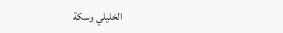الخليلي وسكة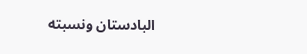البادستان ونسبته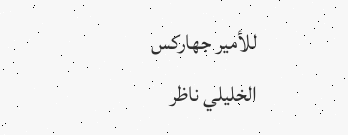للأمير جهاركس الخليلي ناظر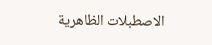الاصطبلات الظاهرية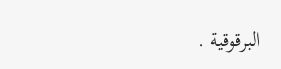البرقوقية .